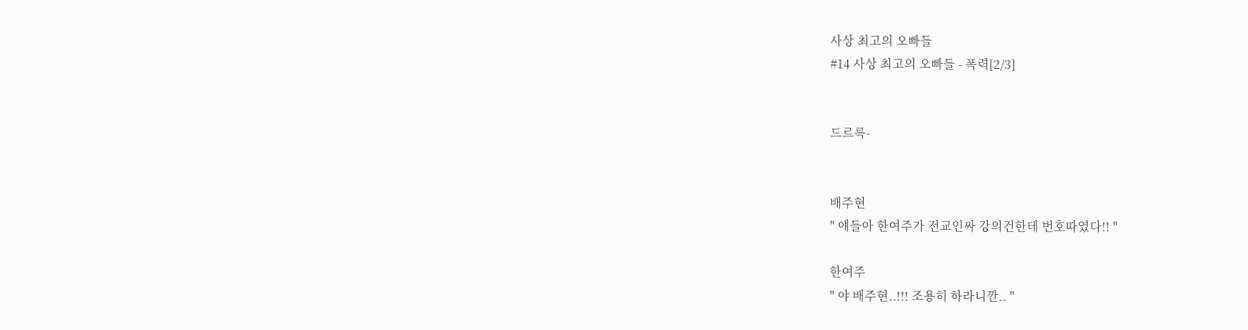사상 최고의 오빠들
#14 사상 최고의 오빠들 - 폭력[2/3]


드르륵-


배주현
" 얘들아 한여주가 전교인싸 강의건한테 번호따였다!! "

한여주
" 야 배주현..!!! 조용히 하라니깐.. "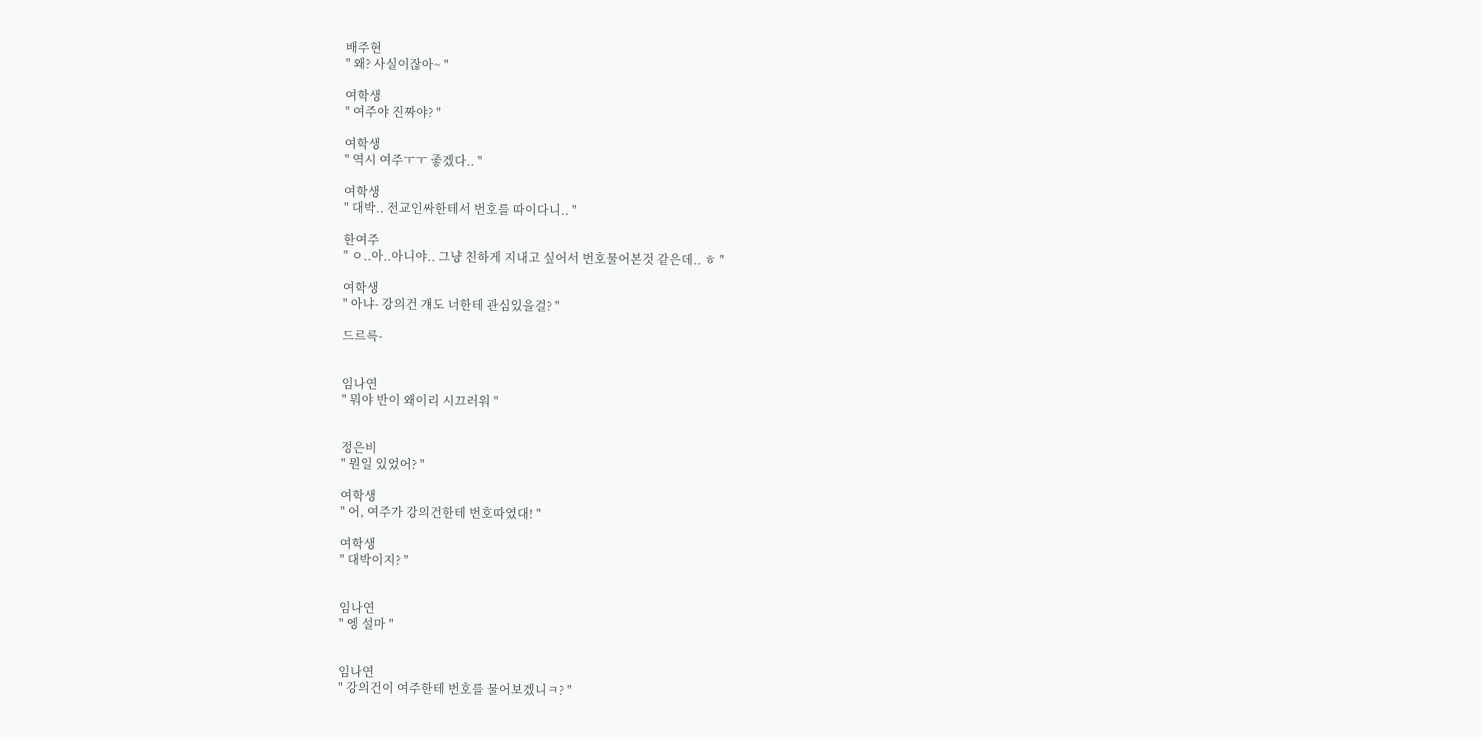배주현
" 왜? 사실이잖아~ "

여학생
" 여주야 진짜야? "

여학생
" 역시 여주ㅜㅜ 좋겠다.. "

여학생
" 대박.. 전교인싸한테서 번호를 따이다니.. "

한여주
" ㅇ..아..아니야.. 그냥 친하게 지내고 싶어서 번호물어본것 같은데.. ㅎ "

여학생
" 아냐- 강의건 걔도 너한테 관심있을걸? "

드르륵-


임나연
" 뭐야 반이 왜이리 시끄러워 "


정은비
" 뭔일 있었어? "

여학생
" 어, 여주가 강의건한테 번호따였대! "

여학생
" 대박이지? "


임나연
" 엥 설마 "


임나연
" 강의건이 여주한테 번호를 물어보겠니ㅋ? "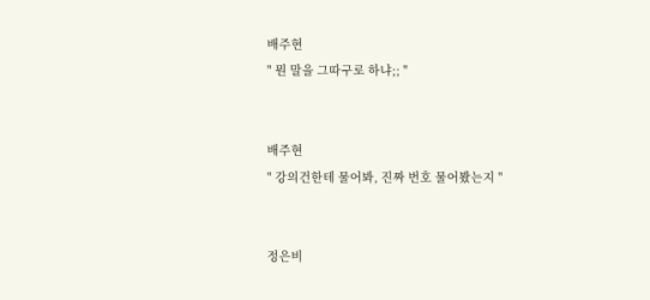배주현
" 뭔 말을 그따구로 하냐;; "


배주현
" 강의건한테 물어봐, 진짜 번호 물어봤는지 "


정은비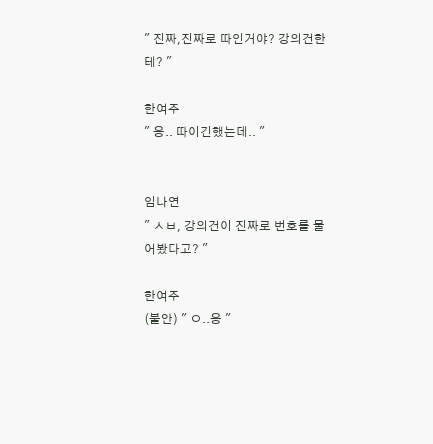" 진짜,진짜로 따인거야? 강의건한테? "

한여주
" 응.. 따이긴했는데.. "


임나연
" ㅅㅂ, 강의건이 진짜로 번호를 물어봤다고? "

한여주
(불안) " ㅇ..응 "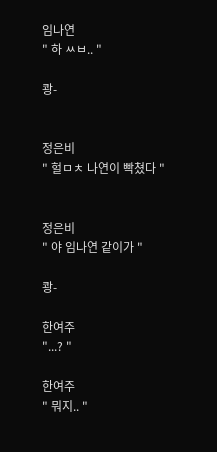임나연
" 하 ㅆㅂ.. "

쾅-


정은비
" 헐ㅁㅊ 나연이 빡쳤다 "


정은비
" 야 임나연 같이가 "

쾅-

한여주
"...? "

한여주
" 뭐지.. "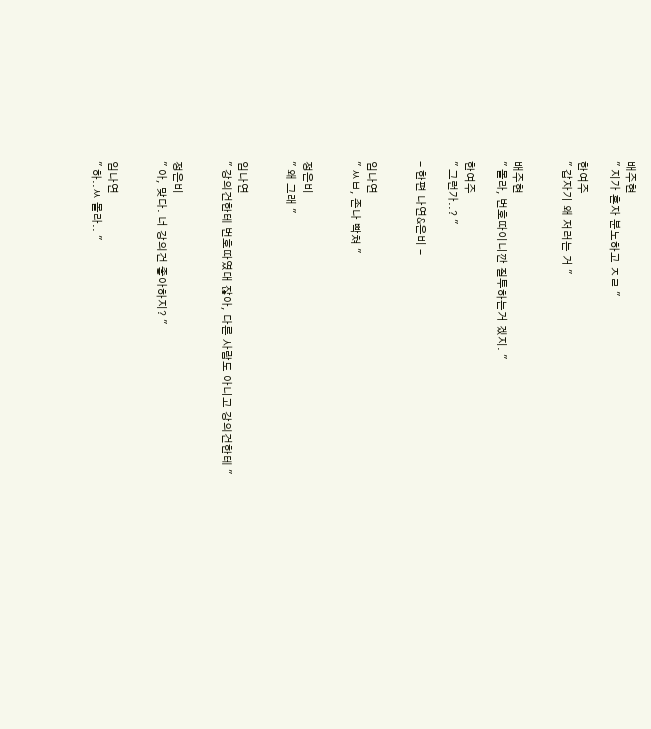배주현
" 지가 혼자 분노하고 ㅈㄹ "

한여주
" 갑자기 왜 저러는 거 "


배주현
" 몰라, 번호따이니깐 질투하는거 겠지. "

한여주
" 그런가..? "

- 한편 나연&은비 -


임나연
" ㅆㅂ, 존나 빡쳐 "


정은비
" 왜 그래 "


임나연
" 강의건한테 번호따였대 잖아, 다른 사람도 아니고 강의건한테 "


정은비
" 아, 맞다. 너 강의건 좋아하지? "


임나연
" 하..ㅆ 몰라.. "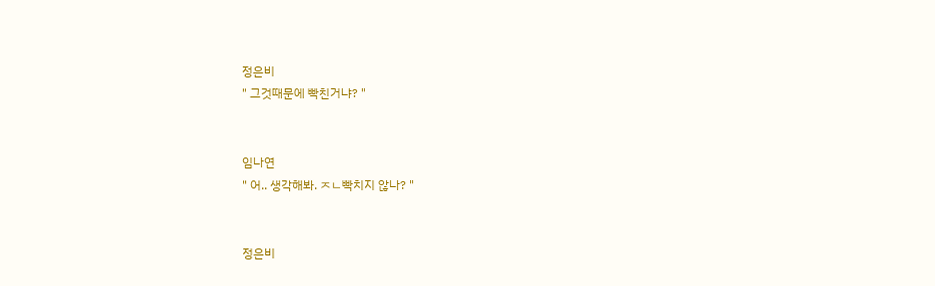정은비
" 그것때문에 빡친거냐? "


임나연
" 어.. 생각해봐. ㅈㄴ빡치지 않나? "


정은비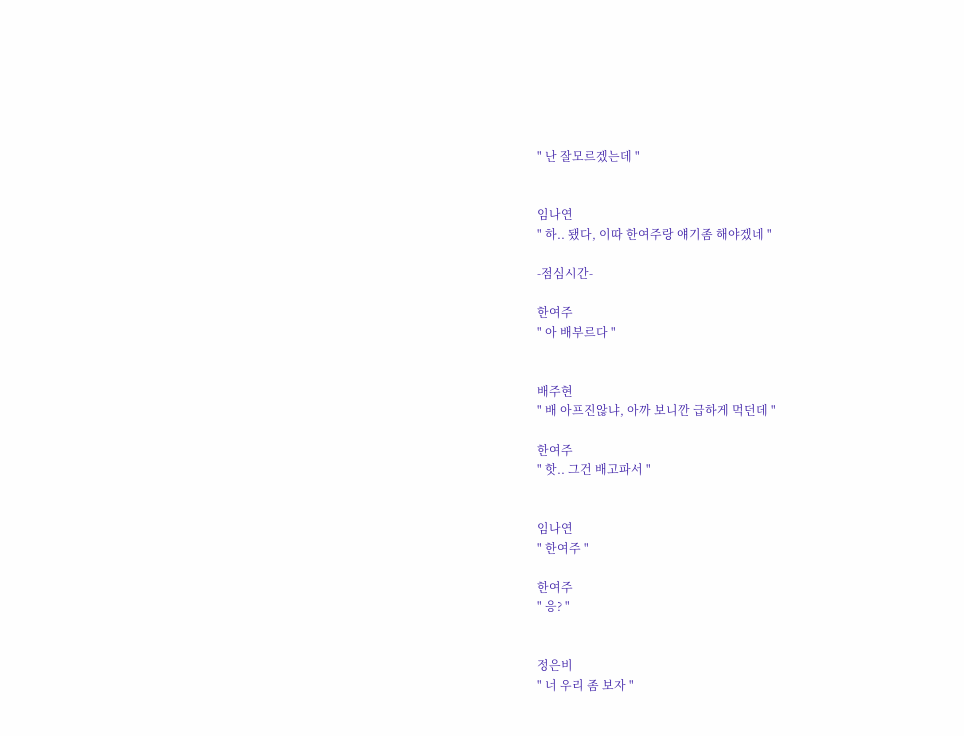" 난 잘모르겠는데 "


임나연
" 하.. 됐다, 이따 한여주랑 얘기좀 해야겠네 "

-점심시간-

한여주
" 아 배부르다 "


배주현
" 배 아프진않냐, 아까 보니깐 급하게 먹던데 "

한여주
" 핫.. 그건 배고파서 "


임나연
" 한여주 "

한여주
" 응? "


정은비
" 너 우리 좀 보자 "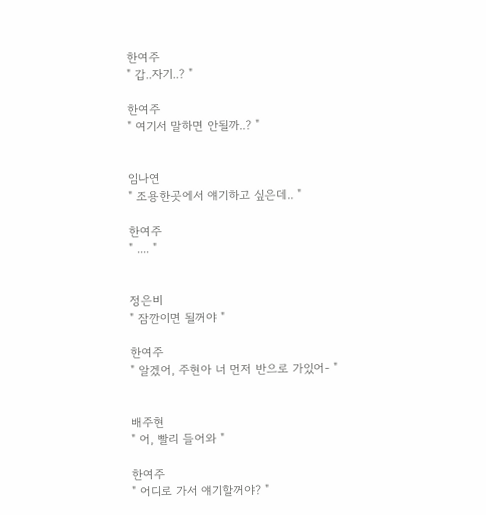한여주
" 갑..자기..? "

한여주
" 여기서 말하면 안될까..? "


임나연
" 조용한곳에서 얘기하고 싶은데.. "

한여주
" .... "


정은비
" 잠깐이면 될꺼야 "

한여주
" 알겠어, 주현아 너 먼저 반으로 가있어- "


배주현
" 어, 빨리 들어와 "

한여주
" 어디로 가서 얘기할꺼야? "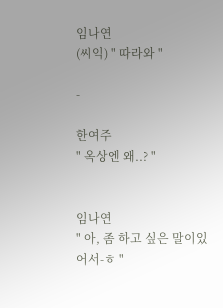임나연
(씨익) " 따라와 "

-

한여주
" 옥상엔 왜..? "


임나연
" 아, 좀 하고 싶은 말이있어서-ㅎ "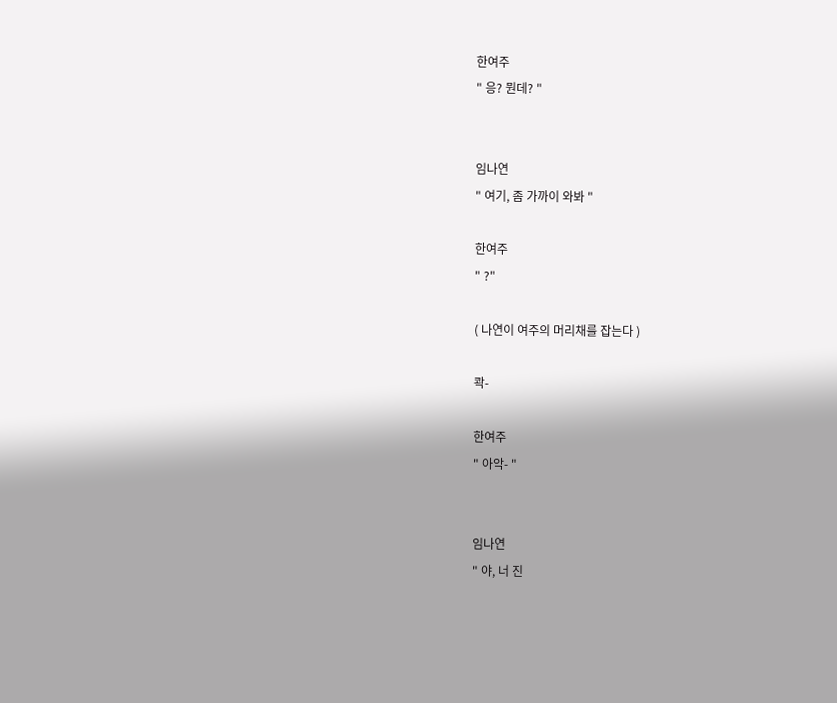한여주
" 응? 뭔데? "


임나연
" 여기, 좀 가까이 와봐 "

한여주
" ?"

( 나연이 여주의 머리채를 잡는다 )

콱-

한여주
" 아악- "


임나연
" 야, 너 진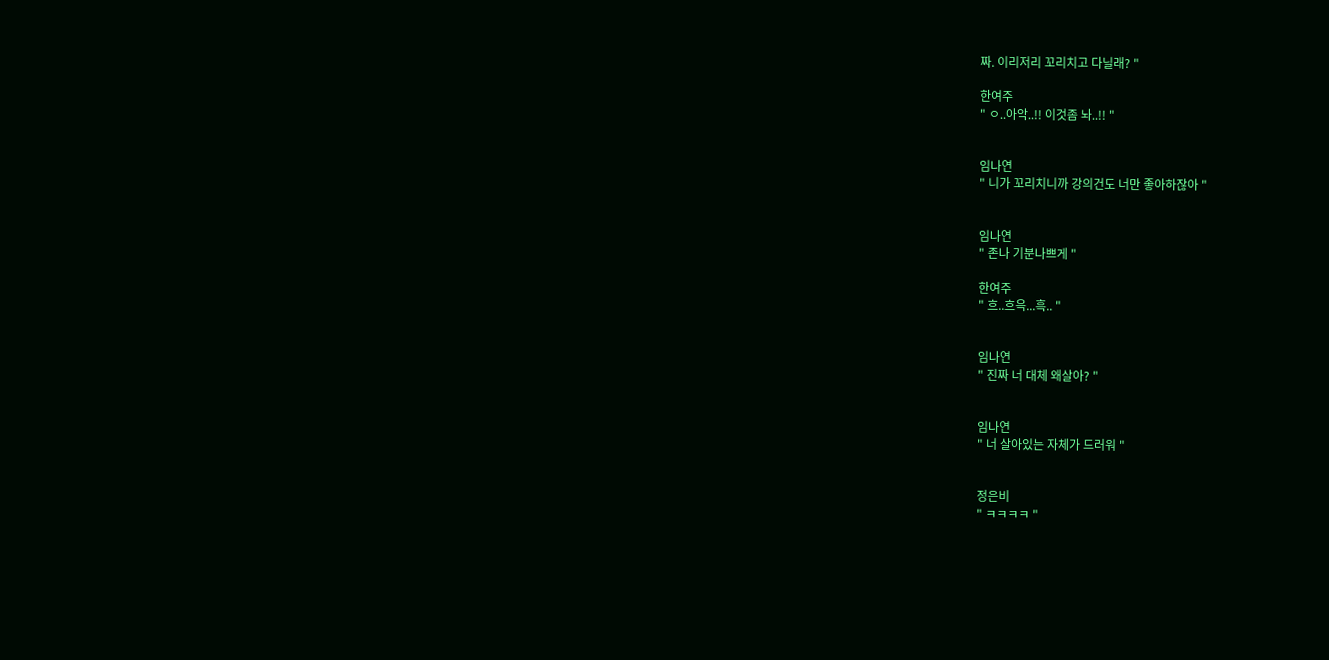짜. 이리저리 꼬리치고 다닐래? "

한여주
" ㅇ..아악..!! 이것좀 놔..!! "


임나연
" 니가 꼬리치니까 강의건도 너만 좋아하잖아 "


임나연
" 존나 기분나쁘게 "

한여주
" 흐..흐윽...흑.. "


임나연
" 진짜 너 대체 왜살아? "


임나연
" 너 살아있는 자체가 드러워 "


정은비
" ㅋㅋㅋㅋ "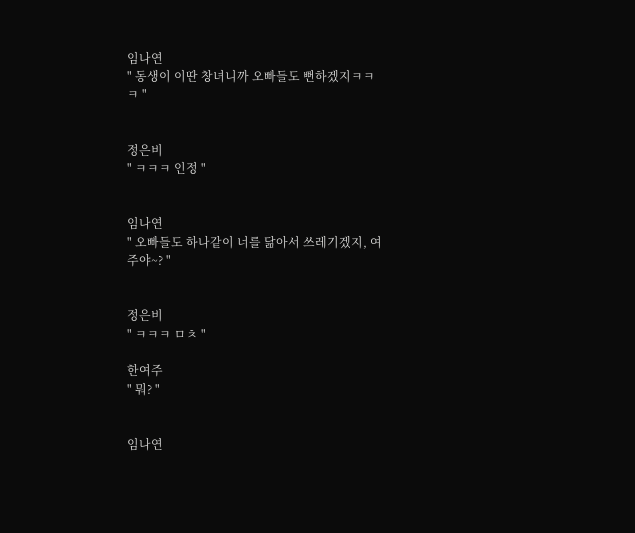임나연
" 동생이 이딴 창녀니까 오빠들도 뻔하겠지ㅋㅋㅋ "


정은비
" ㅋㅋㅋ 인정 "


임나연
" 오빠들도 하나같이 너를 닮아서 쓰레기겠지, 여주야~? "


정은비
" ㅋㅋㅋ ㅁㅊ "

한여주
" 뭐? "


임나연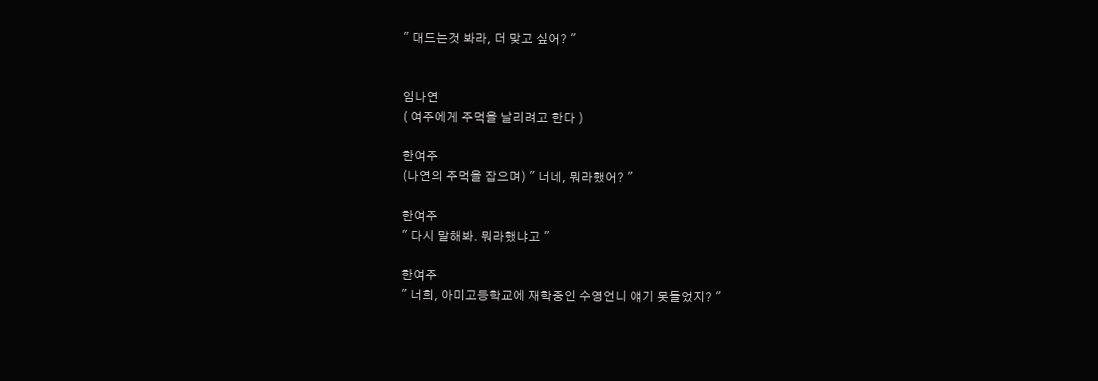" 대드는것 봐라, 더 맞고 싶어? "


임나연
( 여주에게 주먹을 날리려고 한다 )

한여주
(나연의 주먹을 잡으며) " 너네, 뭐라했어? "

한여주
" 다시 말해봐. 뭐라했냐고 "

한여주
" 너희, 아미고등학교에 재학중인 수영언니 얘기 못들었지? "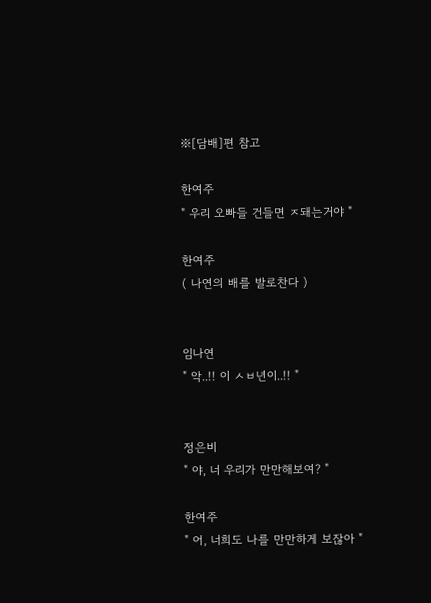※[담배]편 참고

한여주
" 우리 오빠들 건들면 ㅈ돼는거야 "

한여주
( 나연의 배를 발로찬다 )


임나연
" 악..!! 이 ㅅㅂ년이..!! "


정은비
" 야, 너 우리가 만만해보여? "

한여주
" 어, 너희도 나를 만만하게 보잖아 "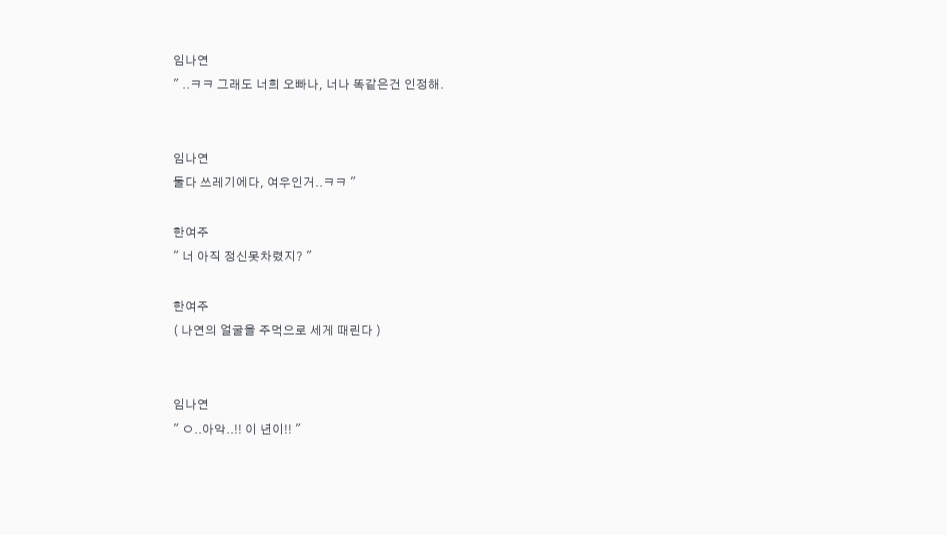임나연
" ..ㅋㅋ 그래도 너희 오빠나, 너나 똑같은건 인정해.


임나연
둘다 쓰레기에다, 여우인거..ㅋㅋ "

한여주
" 너 아직 정신못차렸지? "

한여주
( 나연의 얼굴을 주먹으로 세게 때린다 )


임나연
" ㅇ..아악..!! 이 년이!! "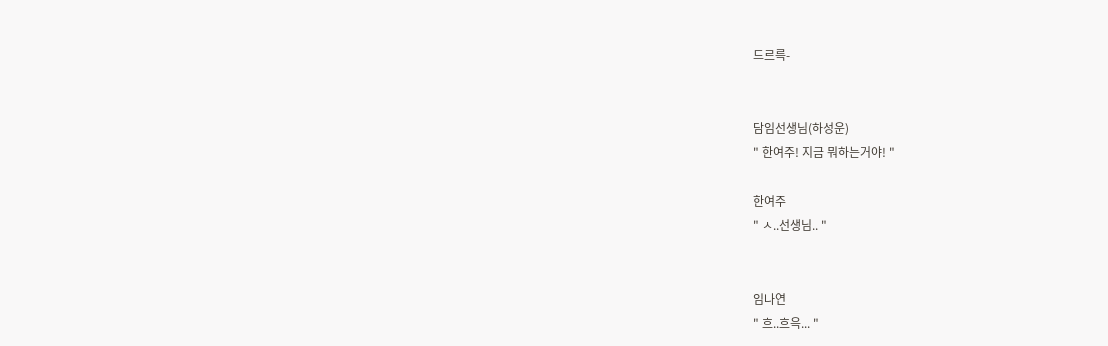드르륵-


담임선생님(하성운)
" 한여주! 지금 뭐하는거야! "

한여주
" ㅅ..선생님.. "


임나연
" 흐..흐윽... "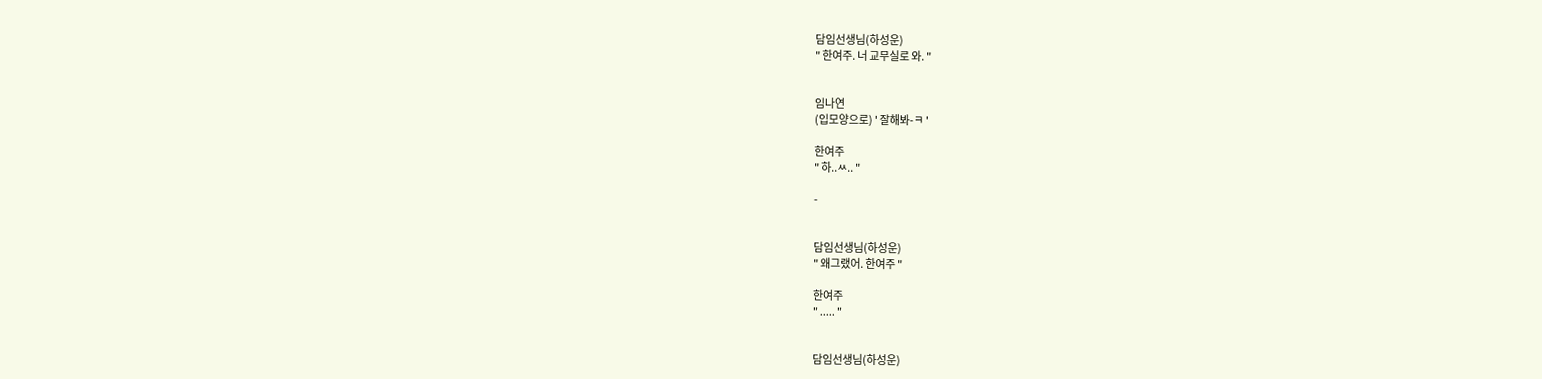담임선생님(하성운)
" 한여주. 너 교무실로 와. "


임나연
(입모양으로) ' 잘해봐-ㅋ '

한여주
" 하..ㅆ.. "

-


담임선생님(하성운)
" 왜그랬어. 한여주 "

한여주
" ..... "


담임선생님(하성운)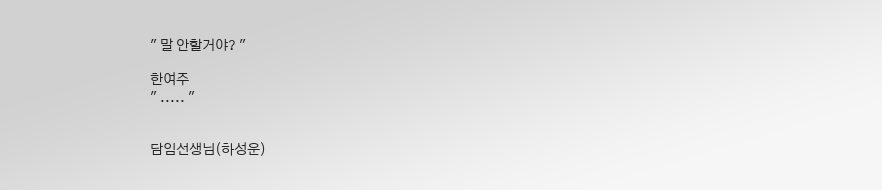" 말 안할거야? "

한여주
" ..... "


담임선생님(하성운)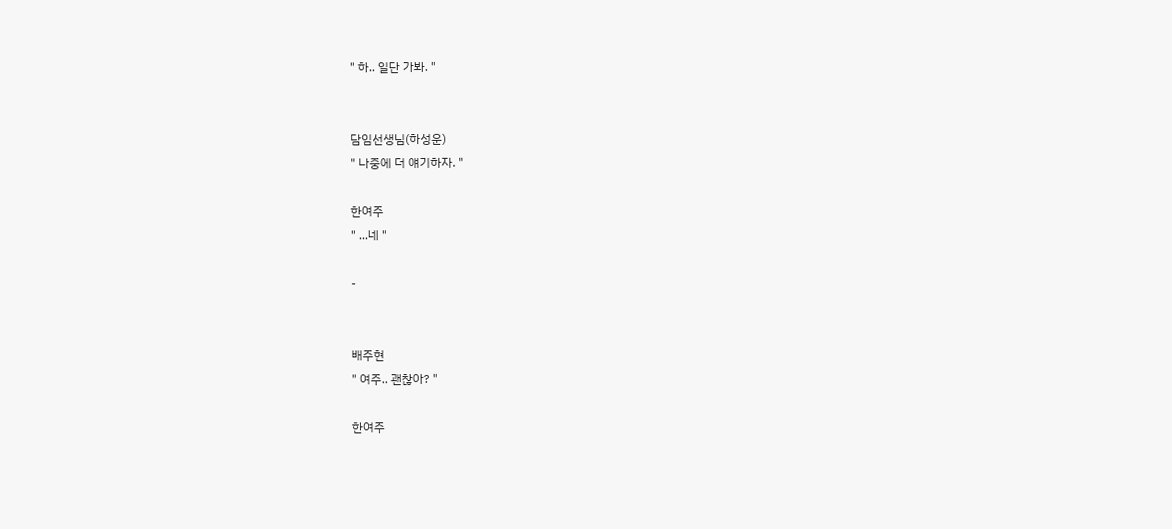" 하.. 일단 가봐. "


담임선생님(하성운)
" 나중에 더 얘기하자. "

한여주
" ...네 "

-


배주현
" 여주.. 괜찮아? "

한여주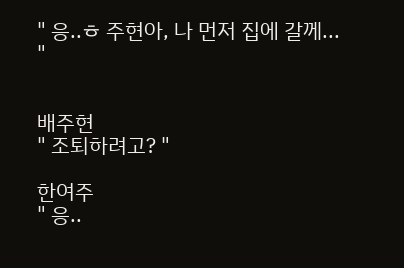" 응..ㅎ 주현아, 나 먼저 집에 갈께... "


배주현
" 조퇴하려고? "

한여주
" 응..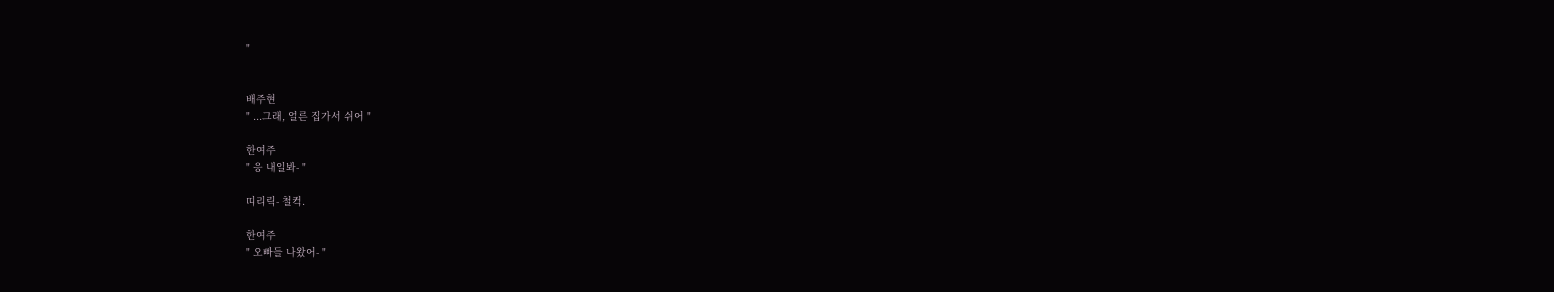"


배주현
" ...그래, 얼른 집가서 쉬어 "

한여주
" 응 내일봐- "

띠리릭- 철컥.

한여주
" 오빠들 나왔어- "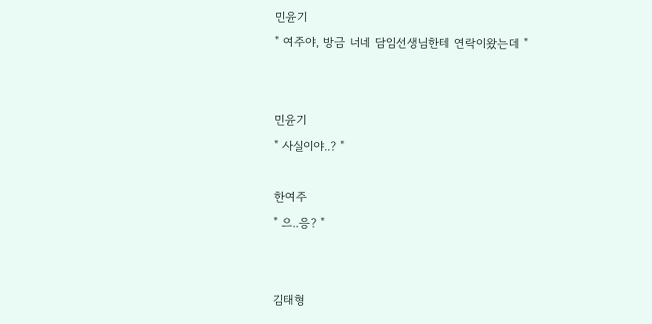민윤기
" 여주야, 방금 너네 담임선생님한테 연락이왔는데 "


민윤기
" 사실이야..? "

한여주
" 으..응? "


김태형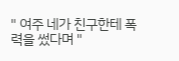" 여주 네가 친구한테 폭력을 썼다며 "